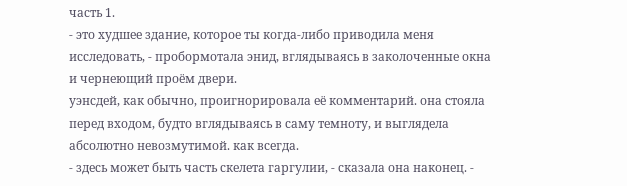часть 1.
- это худшее здание, которое ты когда-либо приводила меня исследовать, - пробормотала энид, вглядываясь в заколоченные окна и чернеющий проём двери.
уэнсдей, как обычно, проигнорировала её комментарий. она стояла перед входом, будто вглядываясь в саму темноту, и выглядела абсолютно невозмутимой. как всегда.
- здесь может быть часть скелета гаргулии, - сказала она наконец. -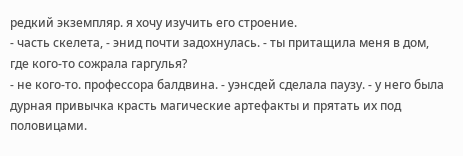редкий экземпляр. я хочу изучить его строение.
- часть скелета, - энид почти задохнулась. - ты притащила меня в дом, где кого-то сожрала гаргулья?
- не кого-то. профессора балдвина. - уэнсдей сделала паузу. - у него была дурная привычка красть магические артефакты и прятать их под половицами.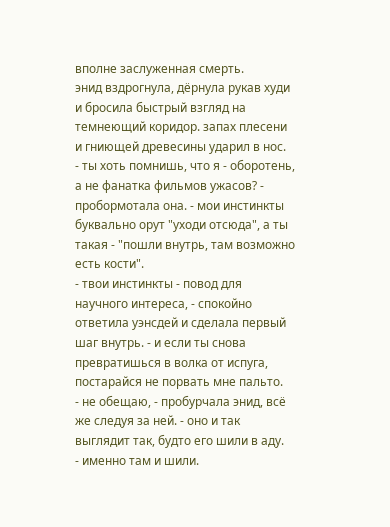вполне заслуженная смерть.
энид вздрогнула, дёрнула рукав худи и бросила быстрый взгляд на темнеющий коридор. запах плесени и гниющей древесины ударил в нос.
- ты хоть помнишь, что я - оборотень, а не фанатка фильмов ужасов? - пробормотала она. - мои инстинкты буквально орут "уходи отсюда", а ты такая - "пошли внутрь, там возможно есть кости".
- твои инстинкты - повод для научного интереса, - спокойно ответила уэнсдей и сделала первый шаг внутрь. - и если ты снова превратишься в волка от испуга, постарайся не порвать мне пальто.
- не обещаю, - пробурчала энид, всё же следуя за ней. - оно и так выглядит так, будто его шили в аду.
- именно там и шили.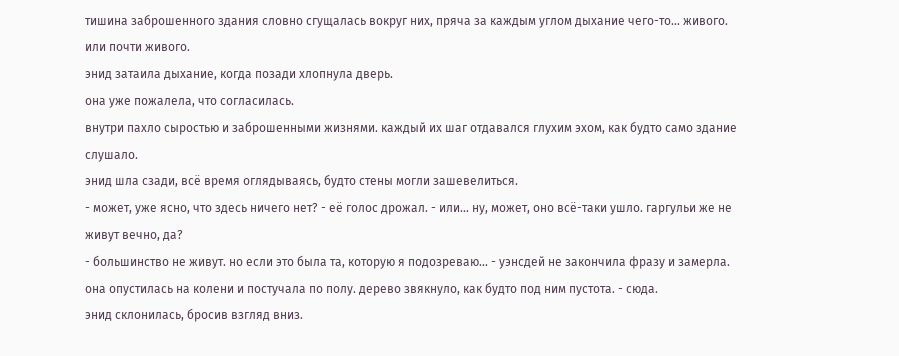тишина заброшенного здания словно сгущалась вокруг них, пряча за каждым углом дыхание чего-то... живого.
или почти живого.
энид затаила дыхание, когда позади хлопнула дверь.
она уже пожалела, что согласилась.
внутри пахло сыростью и заброшенными жизнями. каждый их шаг отдавался глухим эхом, как будто само здание слушало.
энид шла сзади, всё время оглядываясь, будто стены могли зашевелиться.
- может, уже ясно, что здесь ничего нет? - её голос дрожал. - или... ну, может, оно всё-таки ушло. гаргульи же не живут вечно, да?
- большинство не живут. но если это была та, которую я подозреваю... - уэнсдей не закончила фразу и замерла. она опустилась на колени и постучала по полу. дерево звякнуло, как будто под ним пустота. - сюда.
энид склонилась, бросив взгляд вниз.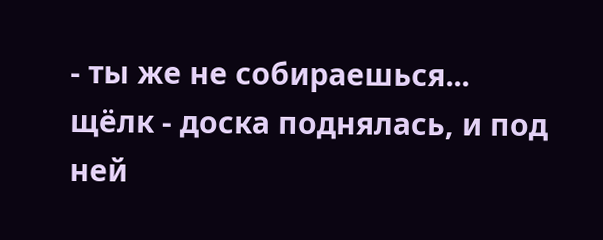- ты же не собираешься...
щёлк - доска поднялась, и под ней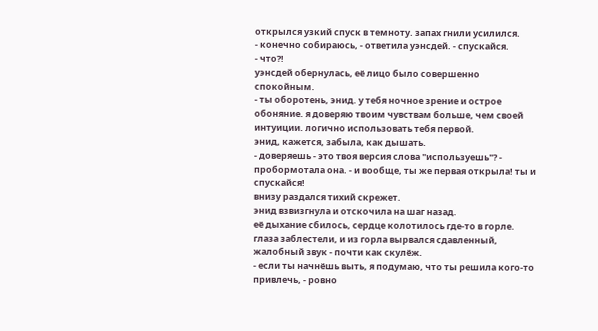открылся узкий спуск в темноту. запах гнили усилился.
- конечно собираюсь, - ответила уэнсдей. - спускайся.
- что?!
уэнсдей обернулась, её лицо было совершенно спокойным.
- ты оборотень, энид. у тебя ночное зрение и острое обоняние. я доверяю твоим чувствам больше, чем своей интуиции. логично использовать тебя первой.
энид, кажется, забыла, как дышать.
- доверяешь - это твоя версия слова "используешь"? - пробормотала она. - и вообще, ты же первая открыла! ты и спускайся!
внизу раздался тихий скрежет.
энид взвизгнула и отскочила на шаг назад.
её дыхание сбилось, сердце колотилось где-то в горле. глаза заблестели, и из горла вырвался сдавленный, жалобный звук - почти как скулёж.
- если ты начнёшь выть, я подумаю, что ты решила кого-то привлечь, - ровно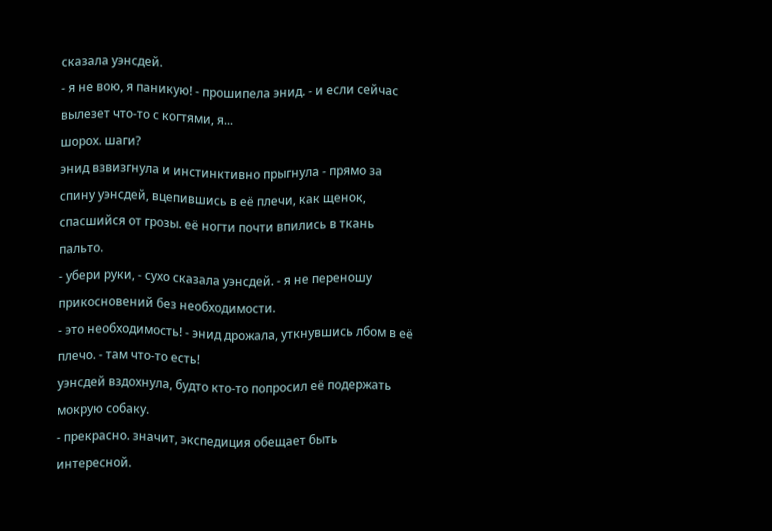сказала уэнсдей.
- я не вою, я паникую! - прошипела энид. - и если сейчас вылезет что-то с когтями, я...
шорох. шаги?
энид взвизгнула и инстинктивно прыгнула - прямо за спину уэнсдей, вцепившись в её плечи, как щенок, спасшийся от грозы. её ногти почти впились в ткань пальто.
- убери руки, - сухо сказала уэнсдей. - я не переношу прикосновений без необходимости.
- это необходимость! - энид дрожала, уткнувшись лбом в её плечо. - там что-то есть!
уэнсдей вздохнула, будто кто-то попросил её подержать мокрую собаку.
- прекрасно. значит, экспедиция обещает быть интересной.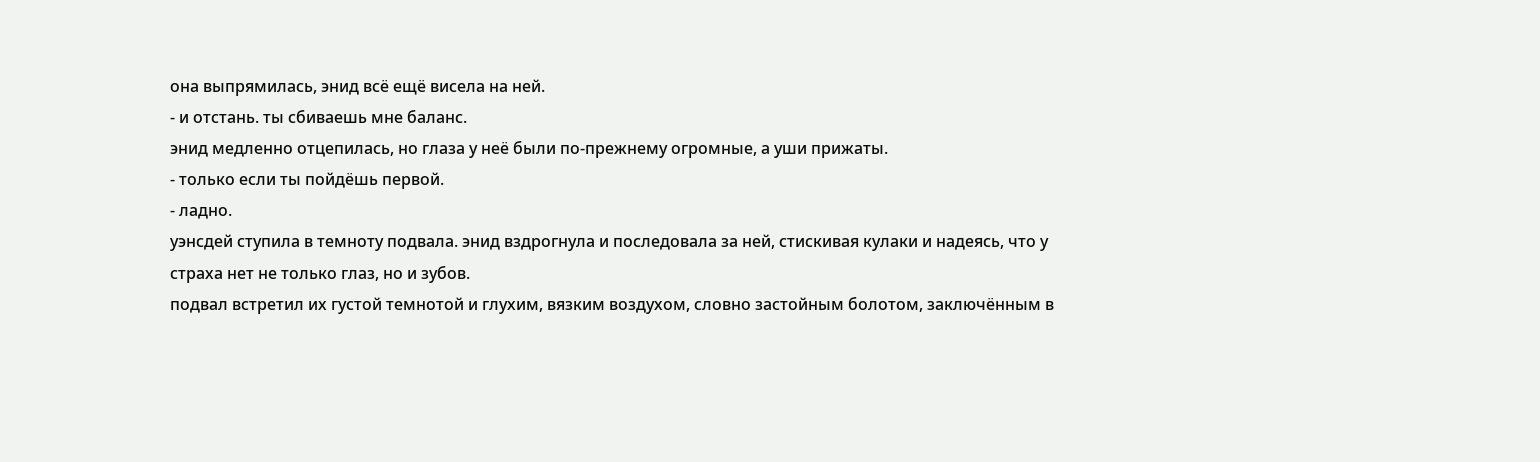она выпрямилась, энид всё ещё висела на ней.
- и отстань. ты сбиваешь мне баланс.
энид медленно отцепилась, но глаза у неё были по-прежнему огромные, а уши прижаты.
- только если ты пойдёшь первой.
- ладно.
уэнсдей ступила в темноту подвала. энид вздрогнула и последовала за ней, стискивая кулаки и надеясь, что у страха нет не только глаз, но и зубов.
подвал встретил их густой темнотой и глухим, вязким воздухом, словно застойным болотом, заключённым в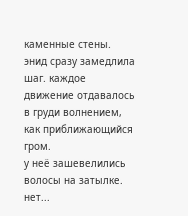каменные стены.
энид сразу замедлила шаг. каждое движение отдавалось в груди волнением, как приближающийся гром.
у неё зашевелились волосы на затылке.
нет...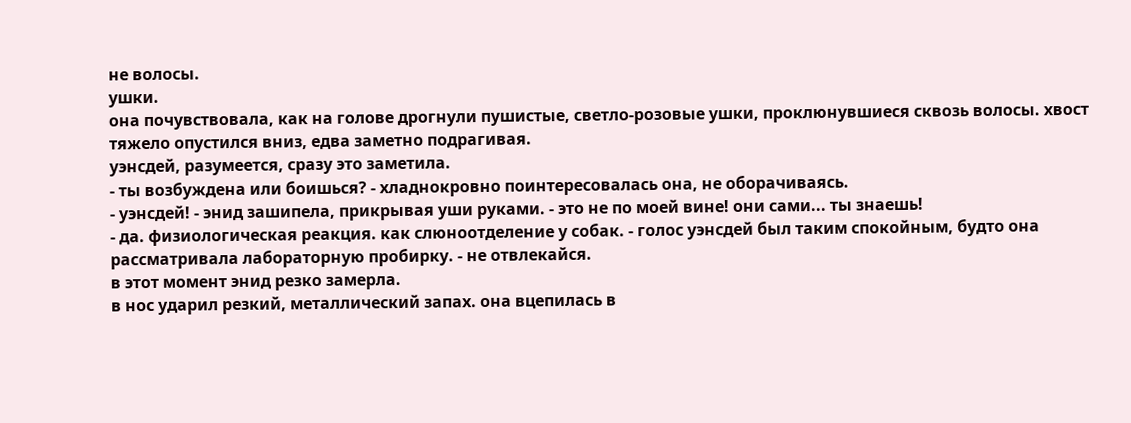не волосы.
ушки.
она почувствовала, как на голове дрогнули пушистые, светло-розовые ушки, проклюнувшиеся сквозь волосы. хвост тяжело опустился вниз, едва заметно подрагивая.
уэнсдей, разумеется, сразу это заметила.
- ты возбуждена или боишься? - хладнокровно поинтересовалась она, не оборачиваясь.
- уэнсдей! - энид зашипела, прикрывая уши руками. - это не по моей вине! они сами... ты знаешь!
- да. физиологическая реакция. как слюноотделение у собак. - голос уэнсдей был таким спокойным, будто она рассматривала лабораторную пробирку. - не отвлекайся.
в этот момент энид резко замерла.
в нос ударил резкий, металлический запах. она вцепилась в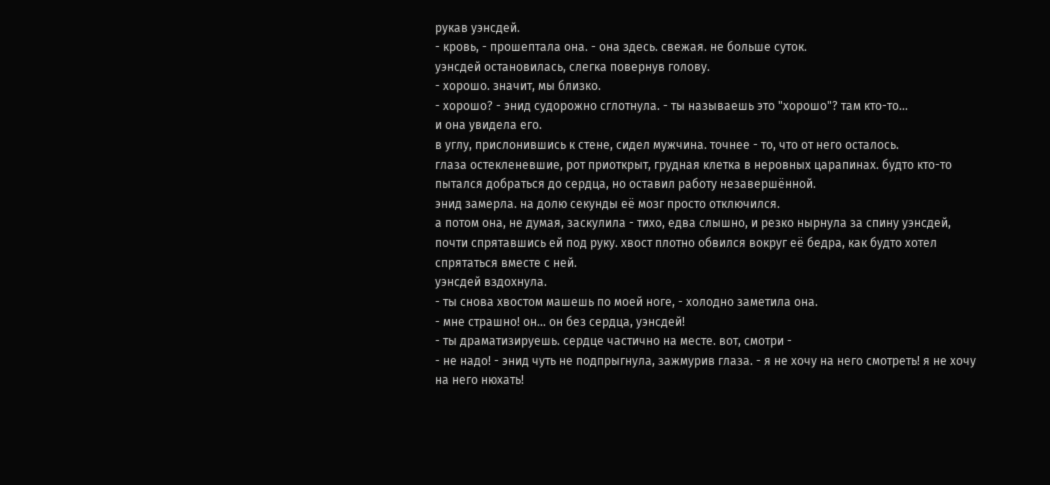рукав уэнсдей.
- кровь, - прошептала она. - она здесь. свежая. не больше суток.
уэнсдей остановилась, слегка повернув голову.
- хорошо. значит, мы близко.
- хорошо? - энид судорожно сглотнула. - ты называешь это "хорошо"? там кто-то...
и она увидела его.
в углу, прислонившись к стене, сидел мужчина. точнее - то, что от него осталось.
глаза остекленевшие, рот приоткрыт, грудная клетка в неровных царапинах. будто кто-то пытался добраться до сердца, но оставил работу незавершённой.
энид замерла. на долю секунды её мозг просто отключился.
а потом она, не думая, заскулила - тихо, едва слышно, и резко нырнула за спину уэнсдей, почти спрятавшись ей под руку. хвост плотно обвился вокруг её бедра, как будто хотел спрятаться вместе с ней.
уэнсдей вздохнула.
- ты снова хвостом машешь по моей ноге, - холодно заметила она.
- мне страшно! он... он без сердца, уэнсдей!
- ты драматизируешь. сердце частично на месте. вот, смотри -
- не надо! - энид чуть не подпрыгнула, зажмурив глаза. - я не хочу на него смотреть! я не хочу на него нюхать!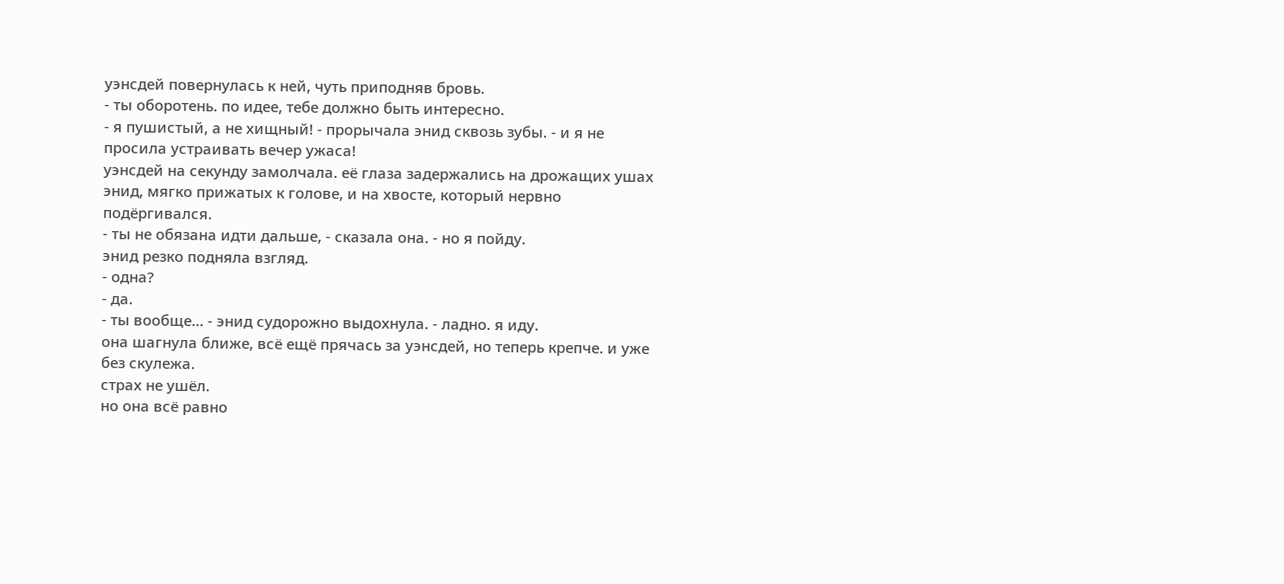уэнсдей повернулась к ней, чуть приподняв бровь.
- ты оборотень. по идее, тебе должно быть интересно.
- я пушистый, а не хищный! - прорычала энид сквозь зубы. - и я не просила устраивать вечер ужаса!
уэнсдей на секунду замолчала. её глаза задержались на дрожащих ушах энид, мягко прижатых к голове, и на хвосте, который нервно подёргивался.
- ты не обязана идти дальше, - сказала она. - но я пойду.
энид резко подняла взгляд.
- одна?
- да.
- ты вообще... - энид судорожно выдохнула. - ладно. я иду.
она шагнула ближе, всё ещё прячась за уэнсдей, но теперь крепче. и уже без скулежа.
страх не ушёл.
но она всё равно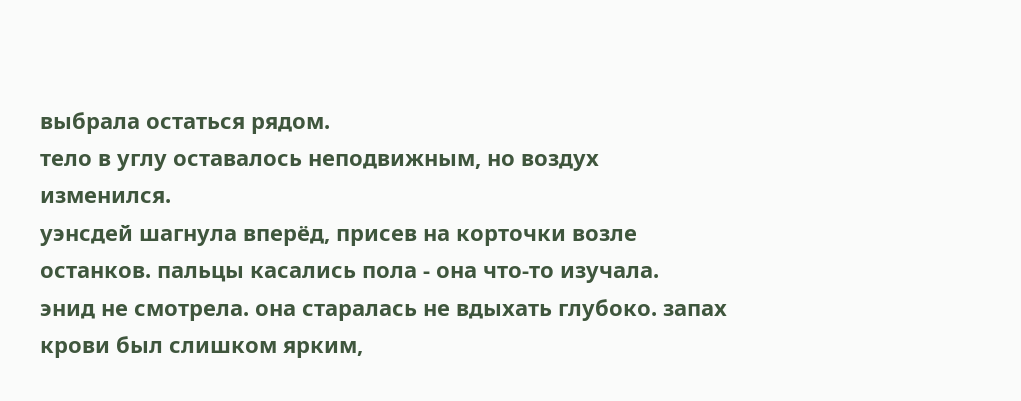выбрала остаться рядом.
тело в углу оставалось неподвижным, но воздух изменился.
уэнсдей шагнула вперёд, присев на корточки возле останков. пальцы касались пола - она что-то изучала.
энид не смотрела. она старалась не вдыхать глубоко. запах крови был слишком ярким,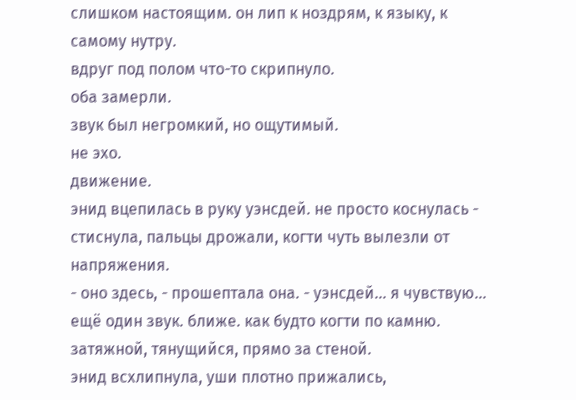слишком настоящим. он лип к ноздрям, к языку, к самому нутру.
вдруг под полом что-то скрипнуло.
оба замерли.
звук был негромкий, но ощутимый.
не эхо.
движение.
энид вцепилась в руку уэнсдей. не просто коснулась - стиснула, пальцы дрожали, когти чуть вылезли от напряжения.
- оно здесь, - прошептала она. - уэнсдей... я чувствую...
ещё один звук. ближе. как будто когти по камню.
затяжной, тянущийся, прямо за стеной.
энид всхлипнула, уши плотно прижались,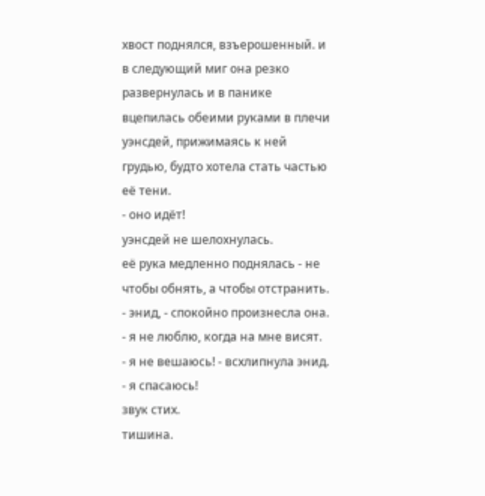хвост поднялся, взъерошенный. и в следующий миг она резко развернулась и в панике вцепилась обеими руками в плечи уэнсдей, прижимаясь к ней грудью, будто хотела стать частью её тени.
- оно идёт!
уэнсдей не шелохнулась.
её рука медленно поднялась - не чтобы обнять, а чтобы отстранить.
- энид, - спокойно произнесла она. - я не люблю, когда на мне висят.
- я не вешаюсь! - всхлипнула энид. - я спасаюсь!
звук стих.
тишина.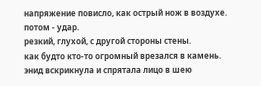напряжение повисло, как острый нож в воздухе.
потом - удар.
резкий, глухой, с другой стороны стены.
как будто кто-то огромный врезался в камень.
энид вскрикнула и спрятала лицо в шею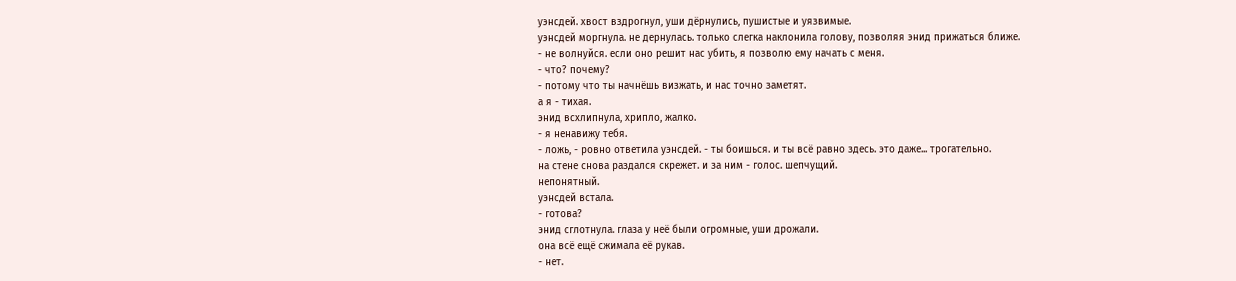уэнсдей. хвост вздрогнул, уши дёрнулись, пушистые и уязвимые.
уэнсдей моргнула. не дернулась. только слегка наклонила голову, позволяя энид прижаться ближе.
- не волнуйся. если оно решит нас убить, я позволю ему начать с меня.
- что? почему?
- потому что ты начнёшь визжать, и нас точно заметят.
а я - тихая.
энид всхлипнула, хрипло, жалко.
- я ненавижу тебя.
- ложь, - ровно ответила уэнсдей. - ты боишься. и ты всё равно здесь. это даже... трогательно.
на стене снова раздался скрежет. и за ним - голос. шепчущий.
непонятный.
уэнсдей встала.
- готова?
энид сглотнула. глаза у неё были огромные, уши дрожали.
она всё ещё сжимала её рукав.
- нет.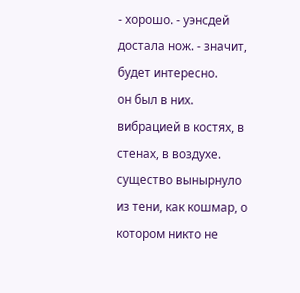- хорошо. - уэнсдей достала нож. - значит, будет интересно.
он был в них. вибрацией в костях, в стенах, в воздухе.
существо вынырнуло из тени, как кошмар, о котором никто не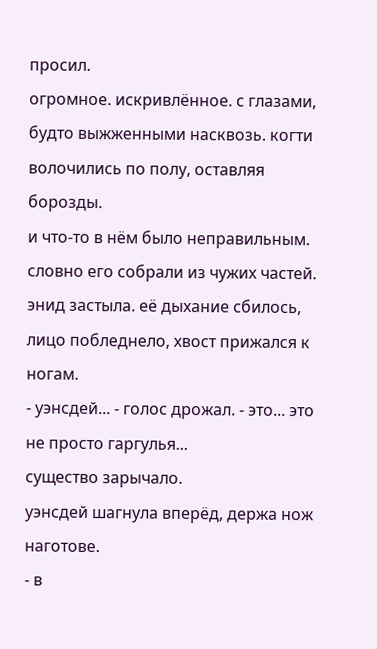просил.
огромное. искривлённое. с глазами, будто выжженными насквозь. когти волочились по полу, оставляя борозды.
и что-то в нём было неправильным.
словно его собрали из чужих частей.
энид застыла. её дыхание сбилось, лицо побледнело, хвост прижался к ногам.
- уэнсдей... - голос дрожал. - это... это не просто гаргулья...
существо зарычало.
уэнсдей шагнула вперёд, держа нож наготове.
- в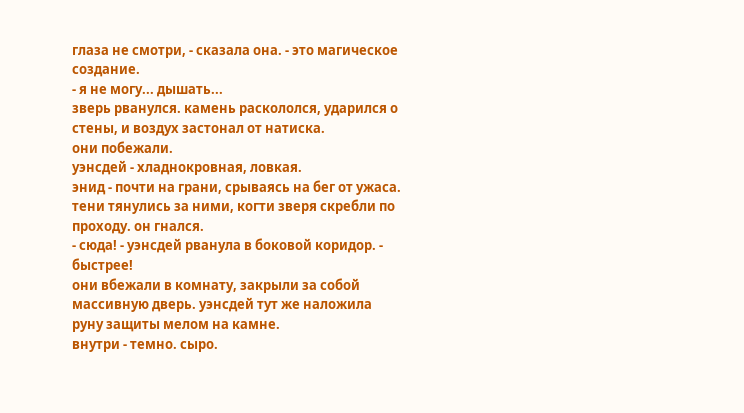глаза не смотри, - сказала она. - это магическое создание.
- я не могу... дышать...
зверь рванулся. камень раскололся, ударился о стены, и воздух застонал от натиска.
они побежали.
уэнсдей - хладнокровная, ловкая.
энид - почти на грани, срываясь на бег от ужаса.
тени тянулись за ними, когти зверя скребли по проходу. он гнался.
- сюда! - уэнсдей рванула в боковой коридор. - быстрее!
они вбежали в комнату, закрыли за собой массивную дверь. уэнсдей тут же наложила руну защиты мелом на камне.
внутри - темно. сыро.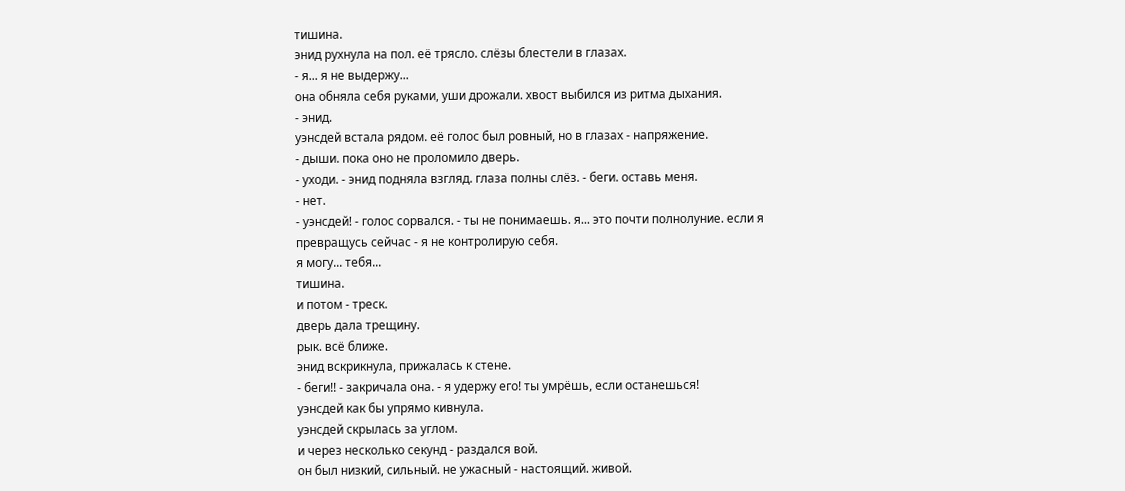тишина.
энид рухнула на пол. её трясло. слёзы блестели в глазах.
- я... я не выдержу...
она обняла себя руками, уши дрожали. хвост выбился из ритма дыхания.
- энид.
уэнсдей встала рядом. её голос был ровный, но в глазах - напряжение.
- дыши. пока оно не проломило дверь.
- уходи. - энид подняла взгляд. глаза полны слёз. - беги. оставь меня.
- нет.
- уэнсдей! - голос сорвался. - ты не понимаешь. я... это почти полнолуние. если я превращусь сейчас - я не контролирую себя.
я могу... тебя...
тишина.
и потом - треск.
дверь дала трещину.
рык. всё ближе.
энид вскрикнула, прижалась к стене.
- беги!! - закричала она. - я удержу его! ты умрёшь, если останешься!
уэнсдей как бы упрямо кивнула.
уэнсдей скрылась за углом.
и через несколько секунд - раздался вой.
он был низкий, сильный. не ужасный - настоящий. живой.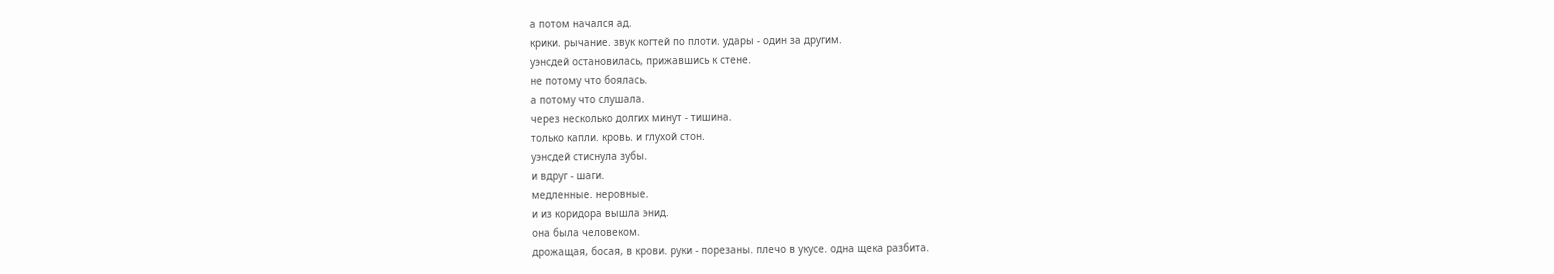а потом начался ад.
крики. рычание. звук когтей по плоти. удары - один за другим.
уэнсдей остановилась, прижавшись к стене.
не потому что боялась.
а потому что слушала.
через несколько долгих минут - тишина.
только капли. кровь. и глухой стон.
уэнсдей стиснула зубы.
и вдруг - шаги.
медленные. неровные.
и из коридора вышла энид.
она была человеком.
дрожащая, босая, в крови. руки - порезаны. плечо в укусе. одна щека разбита.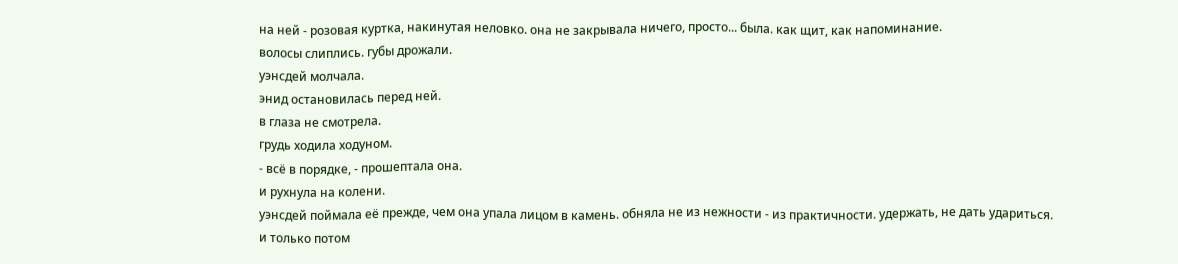на ней - розовая куртка, накинутая неловко. она не закрывала ничего, просто... была. как щит, как напоминание.
волосы слиплись. губы дрожали.
уэнсдей молчала.
энид остановилась перед ней.
в глаза не смотрела.
грудь ходила ходуном.
- всё в порядке, - прошептала она.
и рухнула на колени.
уэнсдей поймала её прежде, чем она упала лицом в камень. обняла не из нежности - из практичности. удержать, не дать удариться.
и только потом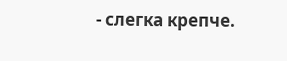- слегка крепче.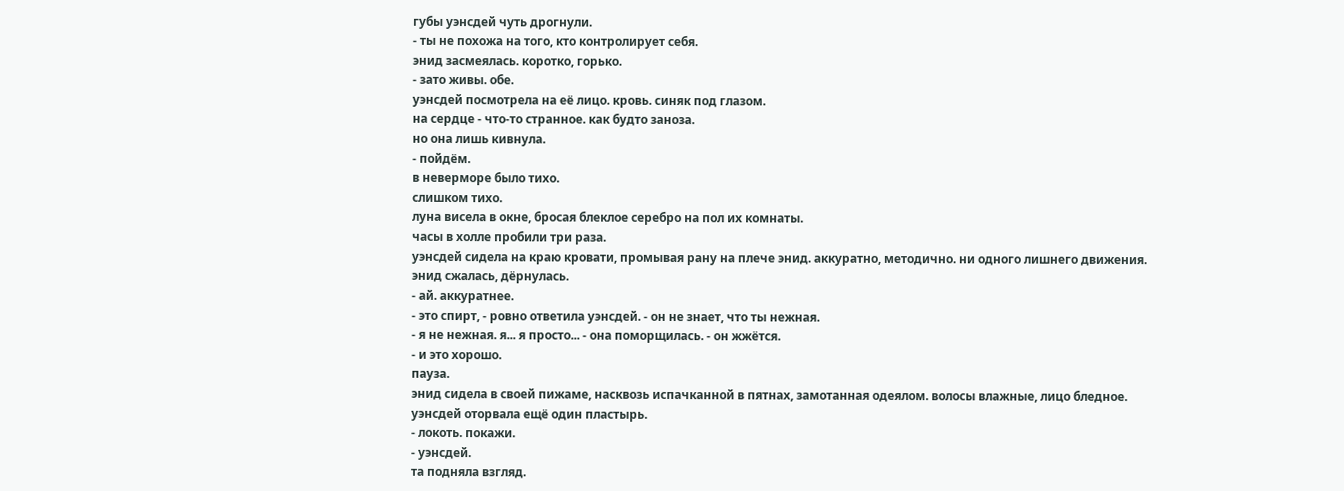губы уэнсдей чуть дрогнули.
- ты не похожа на того, кто контролирует себя.
энид засмеялась. коротко, горько.
- зато живы. обе.
уэнсдей посмотрела на её лицо. кровь. синяк под глазом.
на сердце - что-то странное. как будто заноза.
но она лишь кивнула.
- пойдём.
в неверморе было тихо.
слишком тихо.
луна висела в окне, бросая блеклое серебро на пол их комнаты.
часы в холле пробили три раза.
уэнсдей сидела на краю кровати, промывая рану на плече энид. аккуратно, методично. ни одного лишнего движения.
энид сжалась, дёрнулась.
- ай. аккуратнее.
- это спирт, - ровно ответила уэнсдей. - он не знает, что ты нежная.
- я не нежная. я... я просто... - она поморщилась. - он жжётся.
- и это хорошо.
пауза.
энид сидела в своей пижаме, насквозь испачканной в пятнах, замотанная одеялом. волосы влажные, лицо бледное.
уэнсдей оторвала ещё один пластырь.
- локоть. покажи.
- уэнсдей.
та подняла взгляд.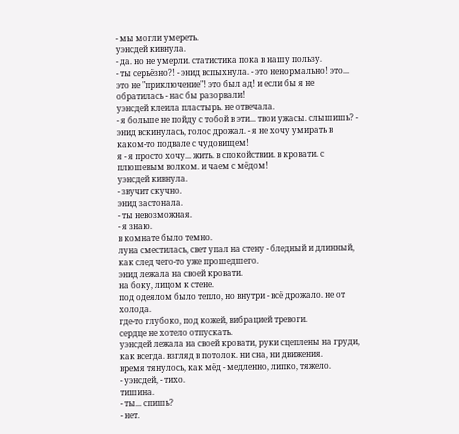- мы могли умереть.
уэнсдей кивнула.
- да. но не умерли. статистика пока в нашу пользу.
- ты серьёзно?! - энид вспыхнула. - это ненормально! это... это не "приключение"! это был ад! и если бы я не обратилась - нас бы разорвали!
уэнсдей клеила пластырь. не отвечала.
- я больше не пойду с тобой в эти... твои ужасы. слышишь? - энид вскинулась, голос дрожал. - я не хочу умирать в каком-то подвале с чудовищем!
я - я просто хочу... жить. в спокойствии. в кровати. с плюшевым волком. и чаем с мёдом!
уэнсдей кивнула.
- звучит скучно.
энид застонала.
- ты невозможная.
- я знаю.
в комнате было темно.
луна сместилась, свет упал на стену - бледный и длинный, как след чего-то уже прошедшего.
энид лежала на своей кровати.
на боку, лицом к стене.
под одеялом было тепло, но внутри - всё дрожало. не от холода.
где-то глубоко, под кожей, вибрацией тревоги.
сердце не хотело отпускать.
уэнсдей лежала на своей кровати, руки сцеплены на груди, как всегда. взгляд в потолок. ни сна, ни движения.
время тянулось, как мёд - медленно, липко, тяжело.
- уэнсдей, - тихо.
тишина.
- ты... спишь?
- нет.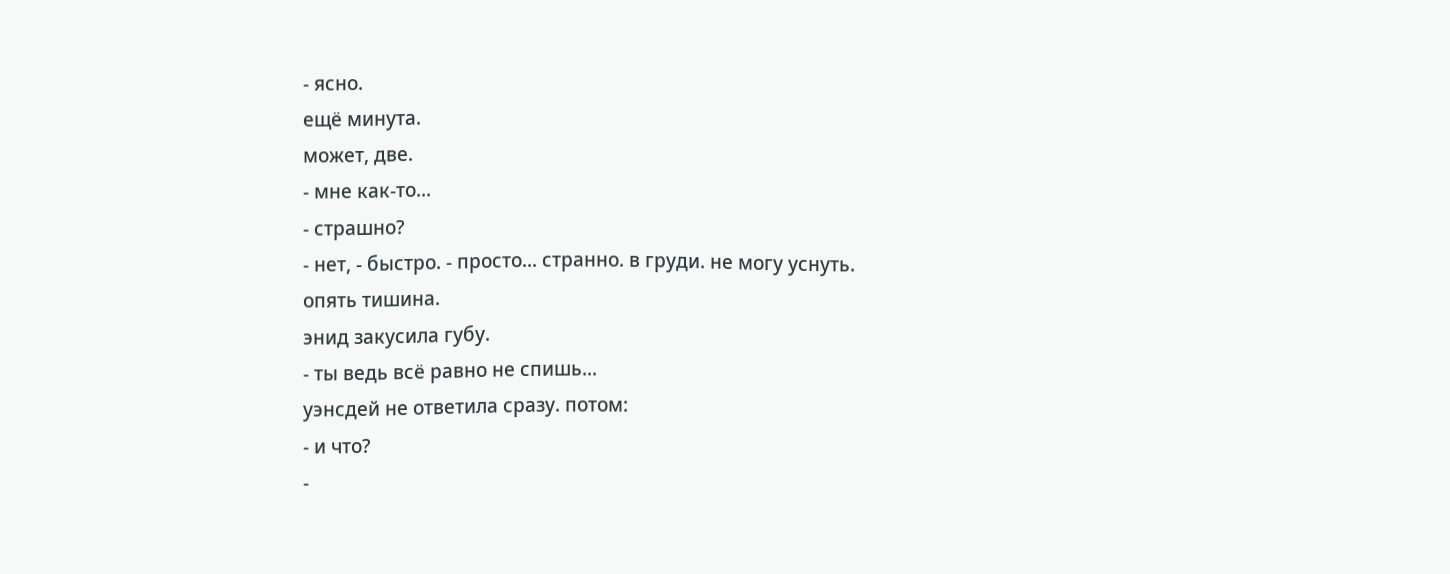- ясно.
ещё минута.
может, две.
- мне как-то...
- страшно?
- нет, - быстро. - просто... странно. в груди. не могу уснуть.
опять тишина.
энид закусила губу.
- ты ведь всё равно не спишь...
уэнсдей не ответила сразу. потом:
- и что?
-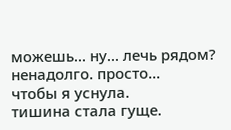можешь... ну... лечь рядом? ненадолго. просто...
чтобы я уснула.
тишина стала гуще.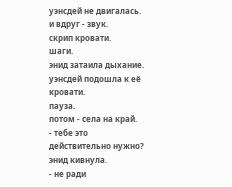уэнсдей не двигалась.
и вдруг - звук.
скрип кровати.
шаги.
энид затаила дыхание.
уэнсдей подошла к её кровати.
пауза.
потом - села на край.
- тебе это действительно нужно?
энид кивнула.
- не ради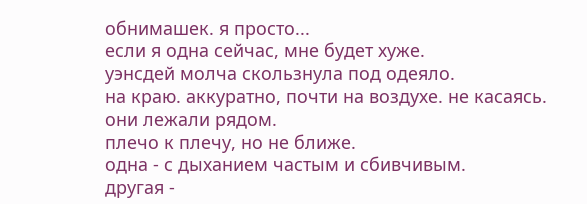обнимашек. я просто...
если я одна сейчас, мне будет хуже.
уэнсдей молча скользнула под одеяло.
на краю. аккуратно, почти на воздухе. не касаясь.
они лежали рядом.
плечо к плечу, но не ближе.
одна - с дыханием частым и сбивчивым.
другая -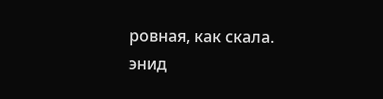ровная, как скала.
энид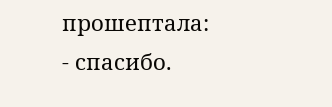прошептала:
- спасибо.